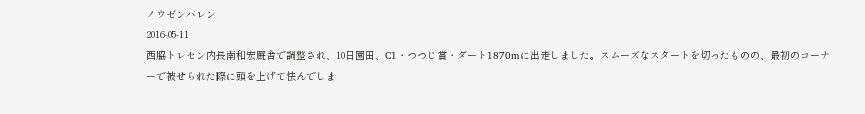ノウゼンハレン
2016-05-11
西脇トレセン内長南和宏厩舎で調整され、10日園田、C1・つつじ賞・ダート1870mに出走しました。スムーズなスタートを切ったものの、最初のコーナーで被せられた際に頭を上げて怯んでしま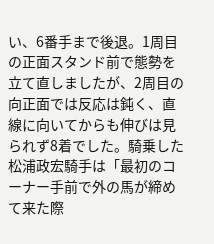い、6番手まで後退。1周目の正面スタンド前で態勢を立て直しましたが、2周目の向正面では反応は鈍く、直線に向いてからも伸びは見られず8着でした。騎乗した松浦政宏騎手は「最初のコーナー手前で外の馬が締めて来た際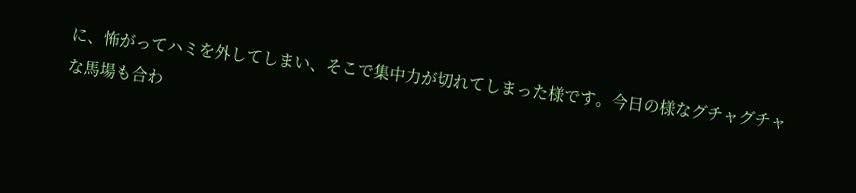に、怖がってハミを外してしまい、そこで集中力が切れてしまった様です。今日の様なグチャグチャな馬場も合わ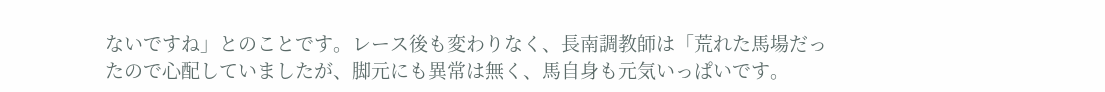ないですね」とのことです。レース後も変わりなく、長南調教師は「荒れた馬場だったので心配していましたが、脚元にも異常は無く、馬自身も元気いっぱいです。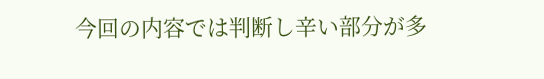今回の内容では判断し辛い部分が多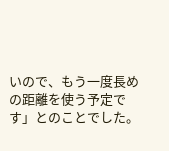いので、もう一度長めの距離を使う予定です」とのことでした。